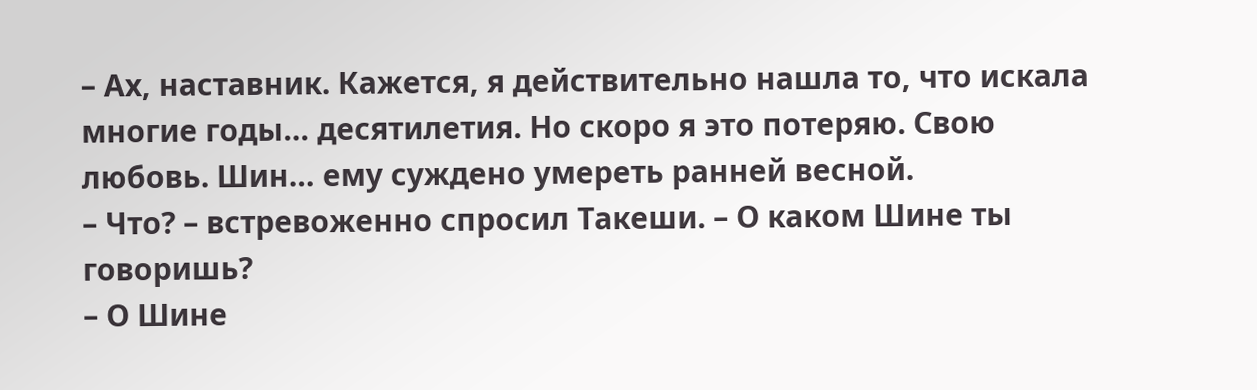– Ах, наставник. Кажется, я действительно нашла то, что искала многие годы… десятилетия. Но скоро я это потеряю. Свою любовь. Шин… ему суждено умереть ранней весной.
– Что? – встревоженно спросил Такеши. – О каком Шине ты говоришь?
– О Шине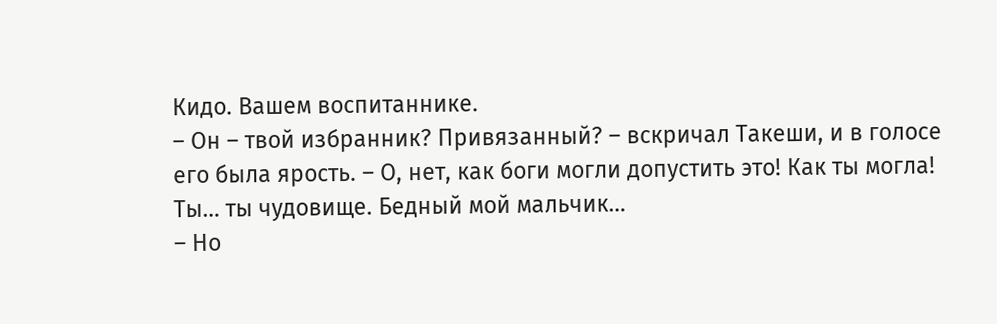Кидо. Вашем воспитаннике.
– Он – твой избранник? Привязанный? – вскричал Такеши, и в голосе его была ярость. – О, нет, как боги могли допустить это! Как ты могла! Ты… ты чудовище. Бедный мой мальчик…
– Но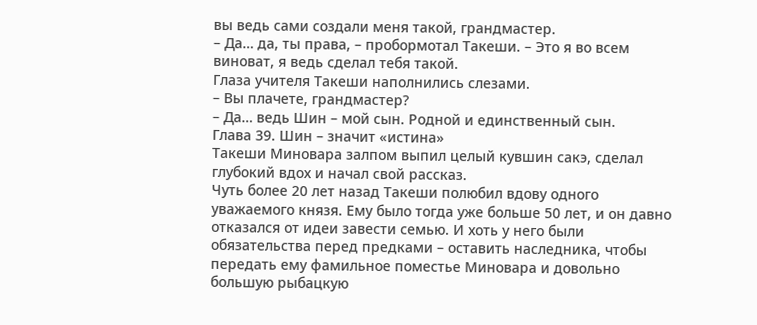вы ведь сами создали меня такой, грандмастер.
– Да… да, ты права, – пробормотал Такеши. – Это я во всем виноват, я ведь сделал тебя такой.
Глаза учителя Такеши наполнились слезами.
– Вы плачете, грандмастер?
– Да… ведь Шин – мой сын. Родной и единственный сын.
Глава 39. Шин – значит «истина»
Такеши Миновара залпом выпил целый кувшин сакэ, сделал глубокий вдох и начал свой рассказ.
Чуть более 20 лет назад Такеши полюбил вдову одного уважаемого князя. Ему было тогда уже больше 50 лет, и он давно отказался от идеи завести семью. И хоть у него были обязательства перед предками – оставить наследника, чтобы передать ему фамильное поместье Миновара и довольно большую рыбацкую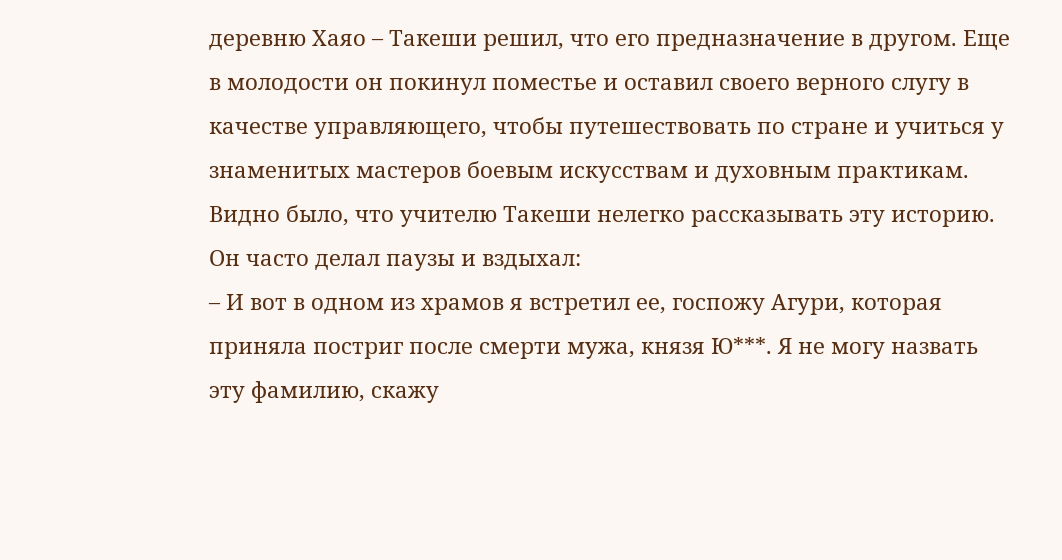деревню Хаяо – Такеши решил, что его предназначение в другом. Еще в молодости он покинул поместье и оставил своего верного слугу в качестве управляющего, чтобы путешествовать по стране и учиться у знаменитых мастеров боевым искусствам и духовным практикам.
Видно было, что учителю Такеши нелегко рассказывать эту историю. Он часто делал паузы и вздыхал:
– И вот в одном из храмов я встретил ее, госпожу Агури, которая приняла постриг после смерти мужа, князя Ю***. Я не могу назвать эту фамилию, скажу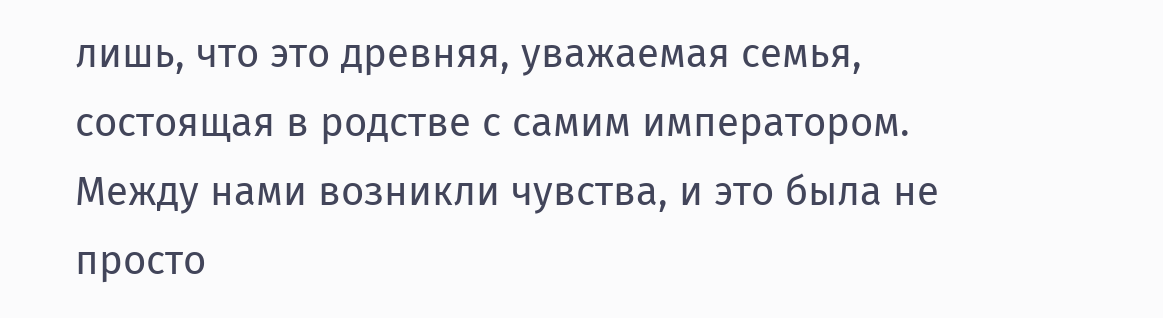лишь, что это древняя, уважаемая семья, состоящая в родстве с самим императором. Между нами возникли чувства, и это была не просто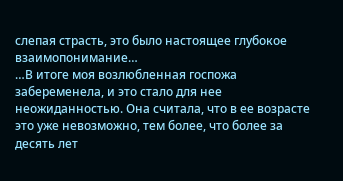слепая страсть, это было настоящее глубокое взаимопонимание…
…В итоге моя возлюбленная госпожа забеременела, и это стало для нее неожиданностью. Она считала, что в ее возрасте это уже невозможно, тем более, что более за десять лет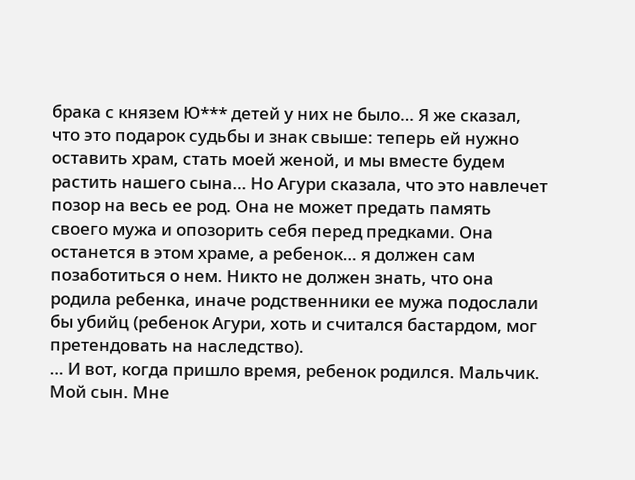брака с князем Ю*** детей у них не было… Я же сказал, что это подарок судьбы и знак свыше: теперь ей нужно оставить храм, стать моей женой, и мы вместе будем растить нашего сына… Но Агури сказала, что это навлечет позор на весь ее род. Она не может предать память своего мужа и опозорить себя перед предками. Она останется в этом храме, а ребенок… я должен сам позаботиться о нем. Никто не должен знать, что она родила ребенка, иначе родственники ее мужа подослали бы убийц (ребенок Агури, хоть и считался бастардом, мог претендовать на наследство).
… И вот, когда пришло время, ребенок родился. Мальчик. Мой сын. Мне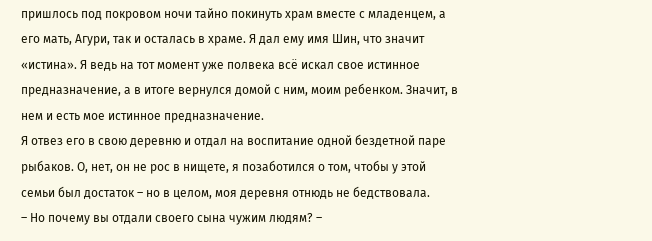пришлось под покровом ночи тайно покинуть храм вместе с младенцем, а его мать, Агури, так и осталась в храме. Я дал ему имя Шин, что значит «истина». Я ведь на тот момент уже полвека всё искал свое истинное предназначение, а в итоге вернулся домой с ним, моим ребенком. Значит, в нем и есть мое истинное предназначение.
Я отвез его в свою деревню и отдал на воспитание одной бездетной паре рыбаков. О, нет, он не рос в нищете, я позаботился о том, чтобы у этой семьи был достаток – но в целом, моя деревня отнюдь не бедствовала.
– Но почему вы отдали своего сына чужим людям? –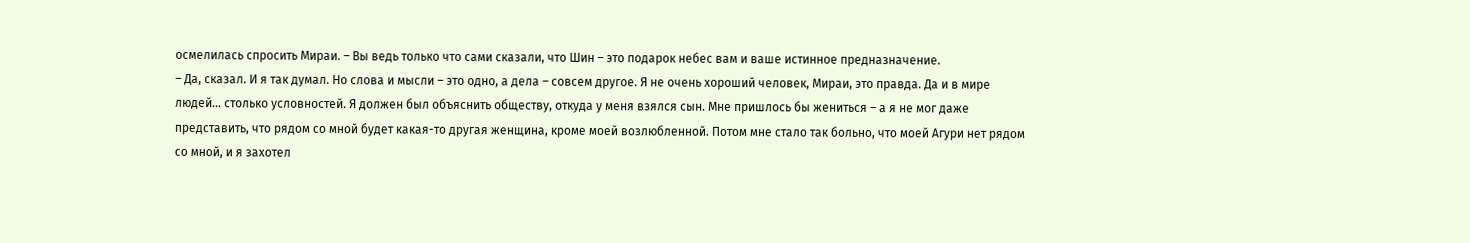осмелилась спросить Мираи. – Вы ведь только что сами сказали, что Шин – это подарок небес вам и ваше истинное предназначение.
– Да, сказал. И я так думал. Но слова и мысли – это одно, а дела – совсем другое. Я не очень хороший человек, Мираи, это правда. Да и в мире людей… столько условностей. Я должен был объяснить обществу, откуда у меня взялся сын. Мне пришлось бы жениться – а я не мог даже представить, что рядом со мной будет какая-то другая женщина, кроме моей возлюбленной. Потом мне стало так больно, что моей Агури нет рядом со мной, и я захотел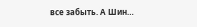все забыть. А Шин…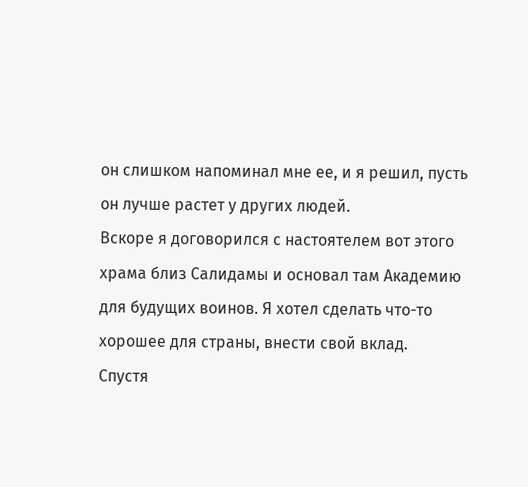он слишком напоминал мне ее, и я решил, пусть он лучше растет у других людей.
Вскоре я договорился с настоятелем вот этого храма близ Салидамы и основал там Академию для будущих воинов. Я хотел сделать что-то хорошее для страны, внести свой вклад.
Спустя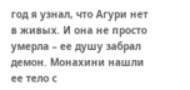год я узнал, что Агури нет в живых. И она не просто умерла – ее душу забрал демон. Монахини нашли ее тело с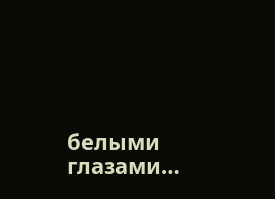белыми глазами…